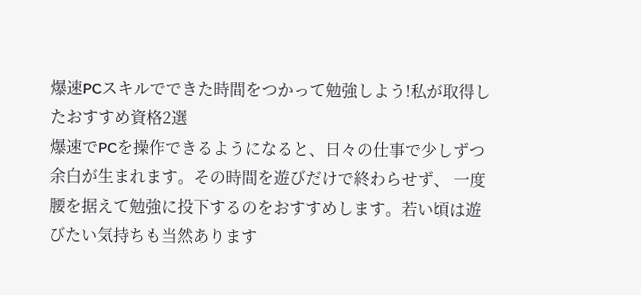爆速PCスキルでできた時間をつかって勉強しよう!私が取得したおすすめ資格2選
爆速でPCを操作できるようになると、日々の仕事で少しずつ余白が生まれます。その時間を遊びだけで終わらせず、 一度腰を据えて勉強に投下するのをおすすめします。若い頃は遊びたい気持ちも当然あります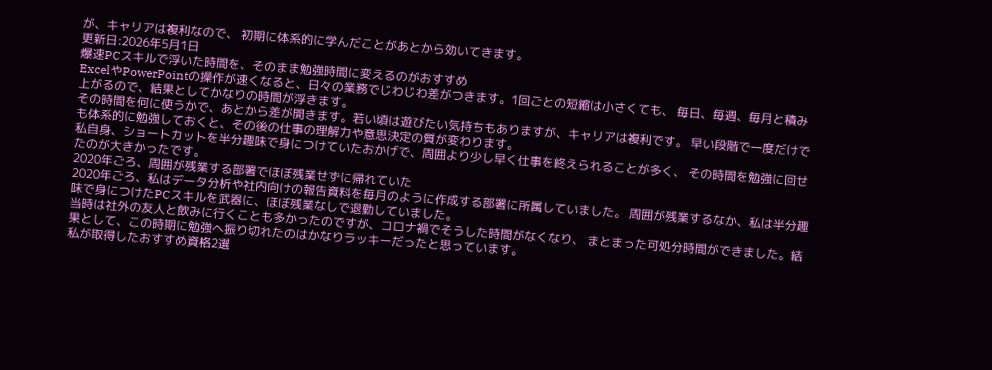が、キャリアは複利なので、 初期に体系的に学んだことがあとから効いてきます。
更新日:2026年5月1日
爆速PCスキルで浮いた時間を、そのまま勉強時間に変えるのがおすすめ
ExcelやPowerPointの操作が速くなると、日々の業務でじわじわ差がつきます。1回ごとの短縮は小さくても、 毎日、毎週、毎月と積み上がるので、結果としてかなりの時間が浮きます。
その時間を何に使うかで、あとから差が開きます。若い頃は遊びたい気持ちもありますが、キャリアは複利です。 早い段階で一度だけでも体系的に勉強しておくと、その後の仕事の理解力や意思決定の質が変わります。
私自身、ショートカットを半分趣味で身につけていたおかげで、周囲より少し早く仕事を終えられることが多く、 その時間を勉強に回せたのが大きかったです。
2020年ごろ、周囲が残業する部署でほぼ残業せずに帰れていた
2020年ごろ、私はデータ分析や社内向けの報告資料を毎月のように作成する部署に所属していました。 周囲が残業するなか、私は半分趣味で身につけたPCスキルを武器に、ほぼ残業なしで退勤していました。
当時は社外の友人と飲みに行くことも多かったのですが、コロナ禍でそうした時間がなくなり、 まとまった可処分時間ができました。結果として、この時期に勉強へ振り切れたのはかなりラッキーだったと思っています。
私が取得したおすすめ資格2選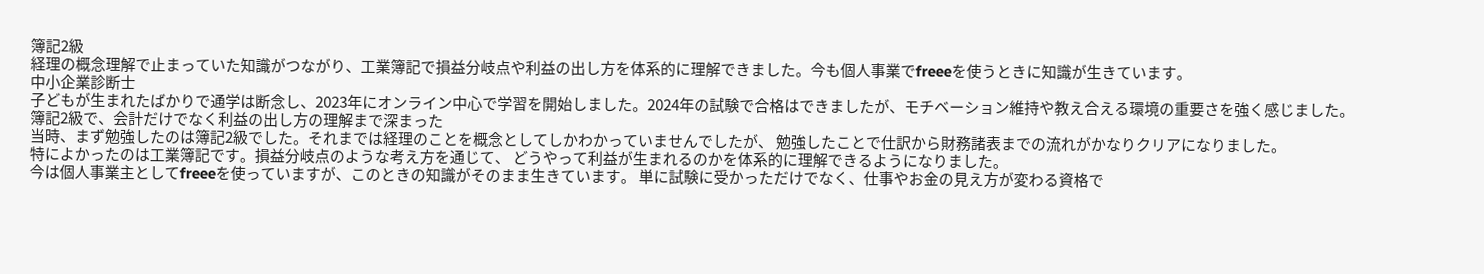簿記2級
経理の概念理解で止まっていた知識がつながり、工業簿記で損益分岐点や利益の出し方を体系的に理解できました。今も個人事業でfreeeを使うときに知識が生きています。
中小企業診断士
子どもが生まれたばかりで通学は断念し、2023年にオンライン中心で学習を開始しました。2024年の試験で合格はできましたが、モチベーション維持や教え合える環境の重要さを強く感じました。
簿記2級で、会計だけでなく利益の出し方の理解まで深まった
当時、まず勉強したのは簿記2級でした。それまでは経理のことを概念としてしかわかっていませんでしたが、 勉強したことで仕訳から財務諸表までの流れがかなりクリアになりました。
特によかったのは工業簿記です。損益分岐点のような考え方を通じて、 どうやって利益が生まれるのかを体系的に理解できるようになりました。
今は個人事業主としてfreeeを使っていますが、このときの知識がそのまま生きています。 単に試験に受かっただけでなく、仕事やお金の見え方が変わる資格で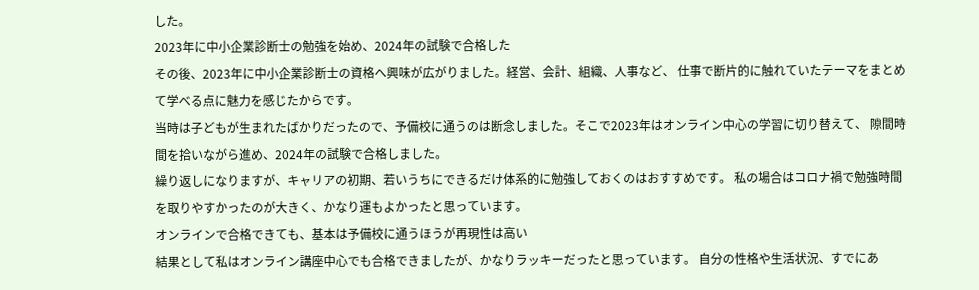した。
2023年に中小企業診断士の勉強を始め、2024年の試験で合格した
その後、2023年に中小企業診断士の資格へ興味が広がりました。経営、会計、組織、人事など、 仕事で断片的に触れていたテーマをまとめて学べる点に魅力を感じたからです。
当時は子どもが生まれたばかりだったので、予備校に通うのは断念しました。そこで2023年はオンライン中心の学習に切り替えて、 隙間時間を拾いながら進め、2024年の試験で合格しました。
繰り返しになりますが、キャリアの初期、若いうちにできるだけ体系的に勉強しておくのはおすすめです。 私の場合はコロナ禍で勉強時間を取りやすかったのが大きく、かなり運もよかったと思っています。
オンラインで合格できても、基本は予備校に通うほうが再現性は高い
結果として私はオンライン講座中心でも合格できましたが、かなりラッキーだったと思っています。 自分の性格や生活状況、すでにあ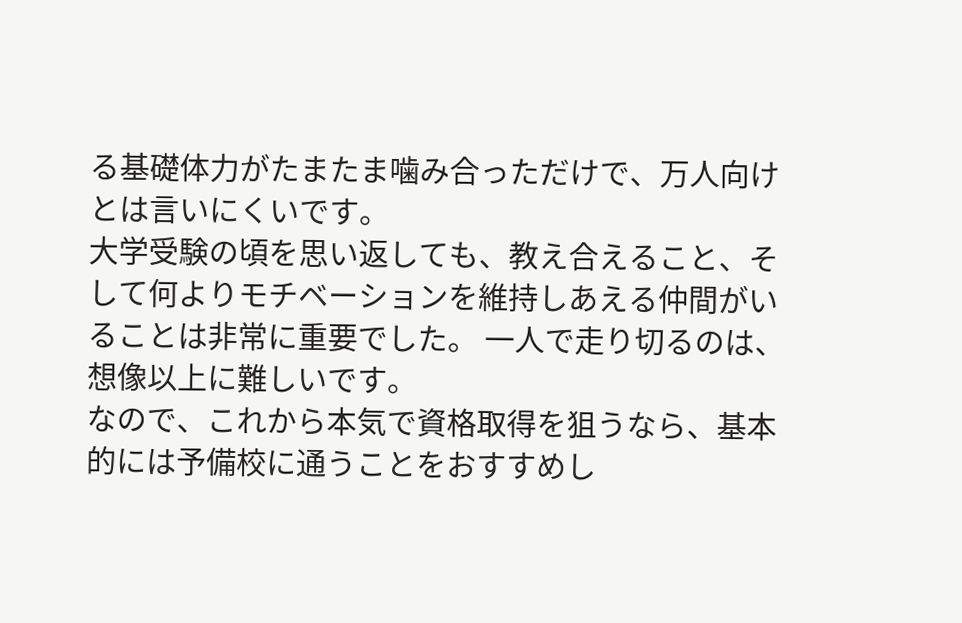る基礎体力がたまたま噛み合っただけで、万人向けとは言いにくいです。
大学受験の頃を思い返しても、教え合えること、そして何よりモチベーションを維持しあえる仲間がいることは非常に重要でした。 一人で走り切るのは、想像以上に難しいです。
なので、これから本気で資格取得を狙うなら、基本的には予備校に通うことをおすすめし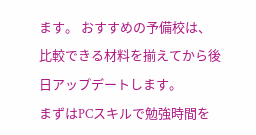ます。 おすすめの予備校は、比較できる材料を揃えてから後日アップデートします。
まずはPCスキルで勉強時間を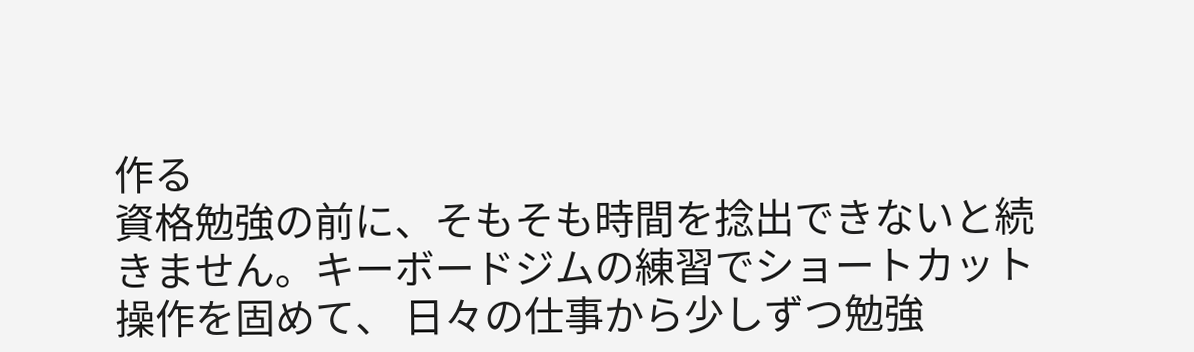作る
資格勉強の前に、そもそも時間を捻出できないと続きません。キーボードジムの練習でショートカット操作を固めて、 日々の仕事から少しずつ勉強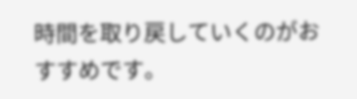時間を取り戻していくのがおすすめです。